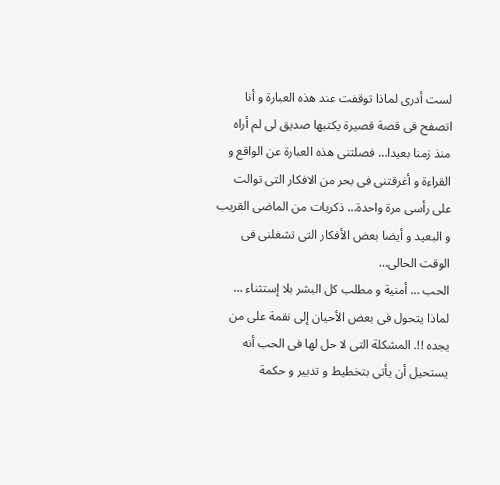لست أدرى لماذا توقفت عند هذه العبارة و أنا اتصفح فى قصة قصيرة يكتبها صديق لى لم أراه منذ زمنا بعيدا… فصلتنى هذه العبارة عن الواقع و القراءة و أغرقتنى فى بحر من الافكار التى توالت على رأسى مرة واحدة… ذكريات من الماضى القريب و البعيد و أيضا بعض الأفكار التى تشغلنى فى الوقت الحالى…
الحب … أمنية و مطلب كل البشر بلا إستثناء … لماذا يتحول فى بعض الأحيان إلى نقمة على من يجده !!. المشكلة التى لا حل لها فى الحب أنه يستحيل أن يأتى بتخطيط و تدبير و حكمة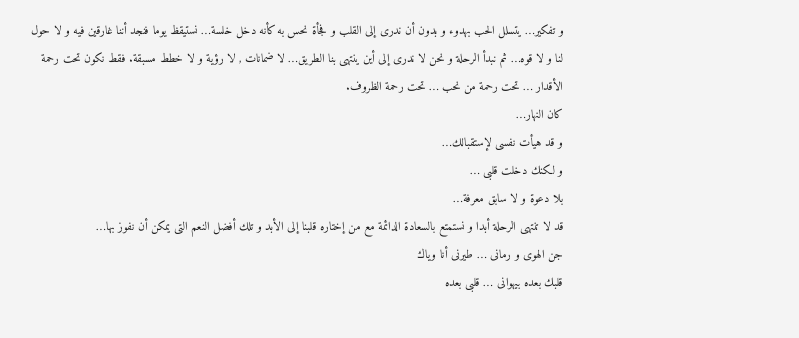و تفكير… يتسلل الحب بهدوء و بدون أن ندرى إلى القلب و فجأة نحس به كأنه دخل خلسة… نستيقظ يوما فنجد أننا غارقين فيه و لا حول لنا و لا قوه… ثم نبدأ الرحلة و نحن لا ندرى إلى أين ينتهى بنا الطريق… لا ضمانات , لا رؤية و لا خطط مسبقة. فقط نكون تحت رحمة الأقدار … تحت رحمة من نحب … تحت رحمة الظروف.
كان النهار…
و قد هيأت نفسى لإستقبالك…
و لكنك دخلت قلبى …
بلا دعوة و لا سابق معرفة…
قد لا تنتهى الرحلة أبدا و نستمتع بالسعادة الدائمة مع من إختاره قلبنا إلى الأبد و تلك أفضل النعم التى يمكن أن نفوز بها…
جن الهوى و رمانى … طيرنى أنا وياك
قلبك بعده بيهوانى … قلبى بعده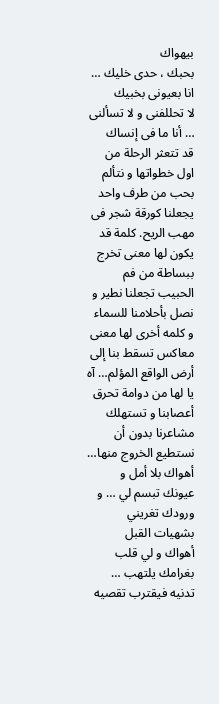بيهواك
بحبك ، حدى خليك … انا بعيونى بخبيك
لا تحللفنى و لا تسألنى … أنا ما فى إنساك
قد تتعثر الرحلة من اول خطواتها و نتألم بحب من طرف واحد يجعلنا كورقة شجر فى مهب الريح. كلمة قد يكون لها معنى تخرج ببساطة من فم الحبيب تجعلنا نطير و نصل بأحلامنا للسماء و كلمه أخرى لها معنى معاكس تسقط بنا إلى أرض الواقع المؤلم… آه يا لها من دوامة تحرق أعصابنا و تستهلك مشاعرنا بدون أن نستطيع الخروج منها…
أهواك بلا أمل و عيونك تبسم لي … و ورودك تغريني بشهيات القبل
أهواك و لي قلب بغرامك يلتهب … تدنيه فيقترب تقصيه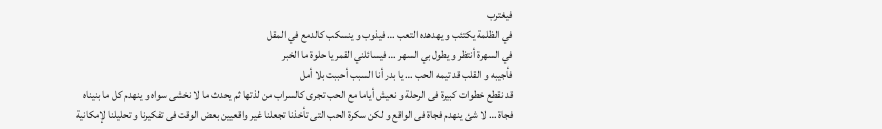فيغترب
في الظلمة يكتئب و يهدهده التعب … فيذوب و ينسكب كالدمع في المقل
في السهرة أنتظر و يطول بي السهر … فيسائلني القمر يا حلوة ما الخبر
فأجيبه و القلب قد تيمه الحب … يا بدر أنا السبب أحببت بلا أمل
قد نقطع خطوات كبيرة فى الرحلة و نعيش أياما مع الحب تجرى كالسراب من لذتها ثم يحدث ما لا نخشى سواه و ينهدم كل ما بنيناه فجاة … لا شئ ينهدم فجاة فى الواقع و لكن سكرة الحب التى تأخذنا تجعلنا غير واقعيين بعض الوقت فى تفكيرنا و تحليلنا لإمكانية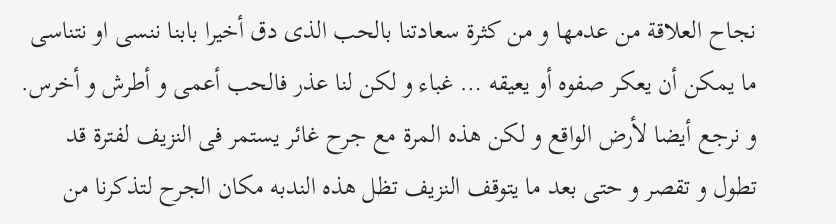نجاح العلاقة من عدمها و من كثرة سعادتنا بالحب الذى دق أخيرا بابنا ننسى او نتناسى ما يمكن أن يعكر صفوه أو يعيقه … غباء و لكن لنا عذر فالحب أعمى و أطرش و أخرس. و نرجع أيضا لأرض الواقع و لكن هذه المرة مع جرح غائر يستمر فى النزيف لفترة قد تطول و تقصر و حتى بعد ما يتوقف النزيف تظل هذه الندبه مكان الجرح لتذكرنا من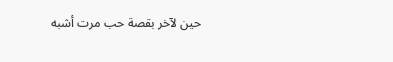حين لآخر بقصة حب مرت أشبه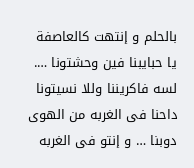بالحلم و إنتهت كالعاصفة
يا حبايبنا فين وحشتونا …. لسه فاكريننا وللا نسيتونا
داحنا فى الغربه من الهوى دوبنا … و إنتو فى الغربه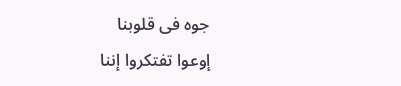جوه فى قلوبنا
إوعوا تفتكروا إننا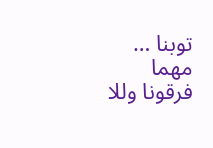توبنا … مهما فرقونا وللا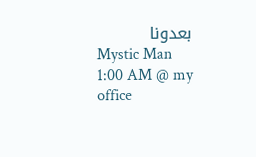بعدونا
Mystic Man 1:00 AM @ my office